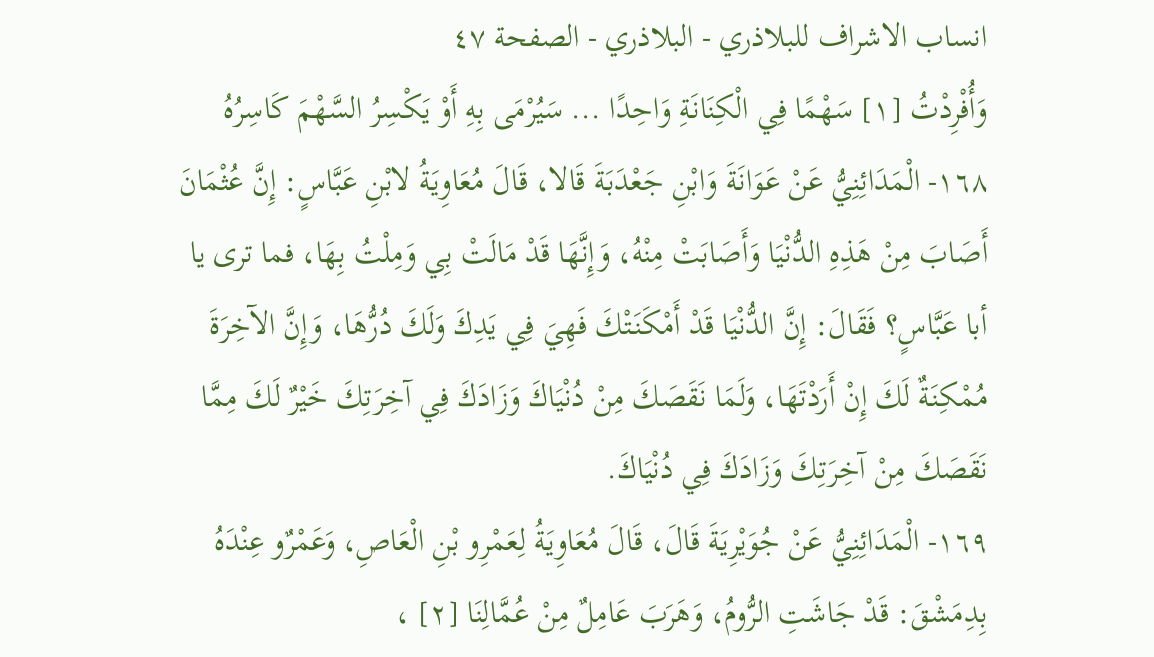انساب الاشراف للبلاذري - البلاذري - الصفحة ٤٧
وَأُفْرِدْتُ [١] سَهْمًا فِي الْكِنَانَةِ وَاحِدًا ... سَيُرْمَى بِهِ أَوْ يَكْسِرُ السَّهْمَ كَاسِرُهُ
١٦٨- الْمَدَائِنِيُّ عَنْ عَوَانَةَ وَابْنِ جَعْدَبَةَ قَالا، قَالَ مُعَاوِيَةُ لابْنِ عَبَّاسٍ: إِنَّ عُثْمَانَ أَصَابَ مِنْ هَذِهِ الدُّنْيَا وَأَصَابَتْ مِنْهُ، وَإِنَّهَا قَدْ مَالَتْ بِي وَمِلْتُ بِهَا، فما ترى يا أبا عَبَّاسٍ؟ فَقَالَ: إِنَّ الدُّنْيَا قَدْ أَمْكَنَتْكَ فَهِيَ فِي يَدِكَ وَلَكَ دُرُّهَا، وَإِنَّ الآخِرَةَ مُمْكِنَةٌ لَكَ إِنْ أَرَدْتَهَا، وَلَمَا نَقَصَكَ مِنْ دُنْيَاكَ وَزَادَكَ فِي آخِرَتِكَ خَيْرٌ لَكَ مِمَّا نَقَصَكَ مِنْ آخِرَتِكَ وَزَادَكَ فِي دُنْيَاكَ.
١٦٩- الْمَدَائِنِيُّ عَنْ جُوَيْرِيَةَ قَالَ، قَالَ مُعَاوِيَةُ لِعَمْرِو بْنِ الْعَاصِ، وَعَمْرٌو عِنْدَهُ بِدِمَشْقَ: قَدْ جَاشَتِ الرُّومُ، وَهَرَبَ عَامِلٌ مِنْ عُمَّالِنَا [٢] ،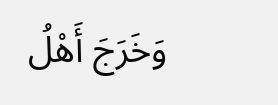وَخَرَجَ أَهْلُ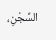السِّجْنِ،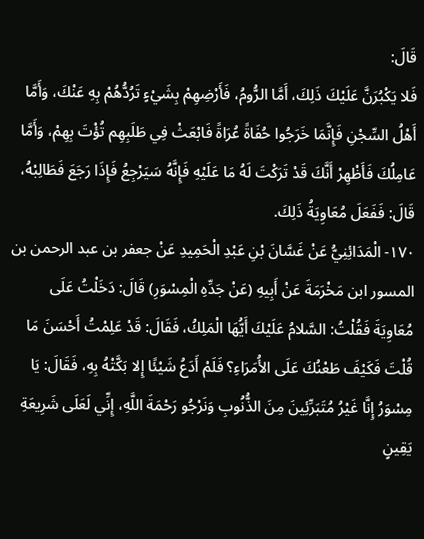قَالَ:
فَلا يَكْبُرَنَّ عَلَيْكَ ذَلِكَ، أَمَّا الرُّومُ، فَأَرْضِهِمْ بِشَيْءٍ تَرُدُّهُمْ بِهِ عَنْكَ، وَأَمَّا أَهْلُ السِّجْنِ فَإِنَّمَا خَرَجُوا حُفَاةً عُرَاةً فَابْعَثْ فِي طَلَبِهِم تُؤْتَ بِهِمْ، وَأَمَّا عَامِلُكَ فَأَظْهِرْ أَنَّكَ قَدْ تَرَكْتَ لَهُ مَا عَلَيْهِ فَإِنَّهُ سَيَرْجِعُ فَإِذَا رَجَعَ فَطَالِبْهُ، قَالَ: فَفَعَلَ مُعَاوِيَةُ ذَلِكَ.
١٧٠- الْمَدَائِنِيُّ عَنْ غَسَّانَ بْنِ عَبْدِ الْحَمِيدِ عَنْ جعفر بن عبد الرحمن بن المسور ابن مَخْرَمَةَ عَنْ أَبِيهِ (عَنْ جَدِّهِ الْمِسْوَرِ) قَالَ: دَخَلْتُ عَلَى مُعَاوِيَةَ فَقُلْتُ: السَّلامُ عَلَيْكَ أَيُّهَا الْمَلِكُ، فَقَالَ: قَدْ عَلِمْتُ أَحْسَنَ مَا قُلْتَ فَكَيْفَ طَعْنُكَ عَلَى الأُمَرَاءِ؟ فَلَمْ أَدَعُ شَيْئًا إِلا بَكَّتْهُ بِهِ، فَقَالَ: يَا مِسْوَرُ إِنَّا غَيْرُ مُتَبَرِّئِينَ مِنَ الذُّنُوبِ وَنَرْجُو رَحْمَةَ اللَّهِ، إِنِّي لَعَلَى شَرِيعَةِ يَقِينٍ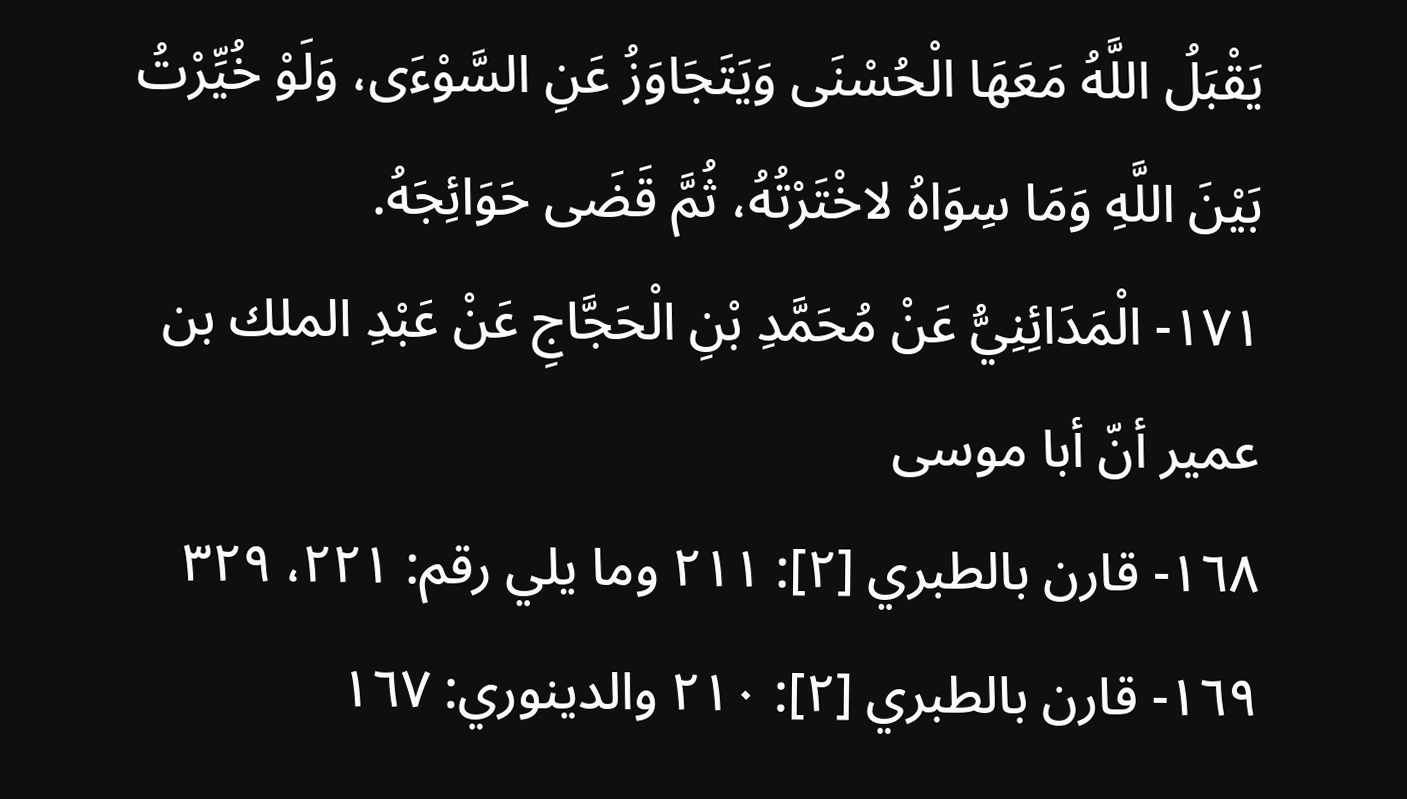يَقْبَلُ اللَّهُ مَعَهَا الْحُسْنَى وَيَتَجَاوَزُ عَنِ السَّوْءَى، وَلَوْ خُيِّرْتُ بَيْنَ اللَّهِ وَمَا سِوَاهُ لاخْتَرْتُهُ، ثُمَّ قَضَى حَوَائِجَهُ.
١٧١- الْمَدَائِنِيُّ عَنْ مُحَمَّدِ بْنِ الْحَجَّاجِ عَنْ عَبْدِ الملك بن عمير أنّ أبا موسى
١٦٨- قارن بالطبري [٢]: ٢١١ وما يلي رقم: ٢٢١، ٣٢٩ ١٦٩- قارن بالطبري [٢]: ٢١٠ والدينوري: ١٦٧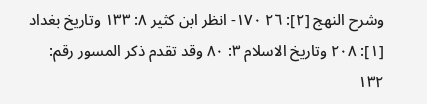وشرح النهج [٢]: ٢٦ ١٧٠- انظر ابن كثير ٨: ١٣٣ وتاريخ بغداد [١]: ٢٠٨ وتاريخ الاسلام ٣: ٨٠ وقد تقدم ذكر المسور رقم:
١٣٢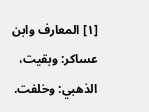[١] المعارف وابن عساكر: وبقيت، الذهبي: وخلفت.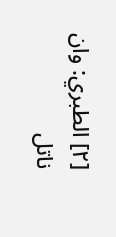[٢] الطبري: وان ناتل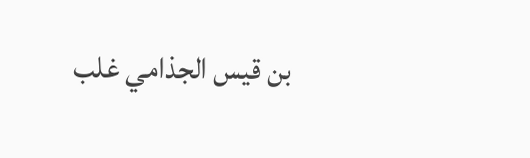بن قيس الجذامي غلب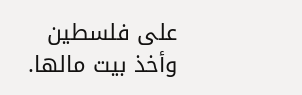على فلسطين وأخذ بيت مالها.